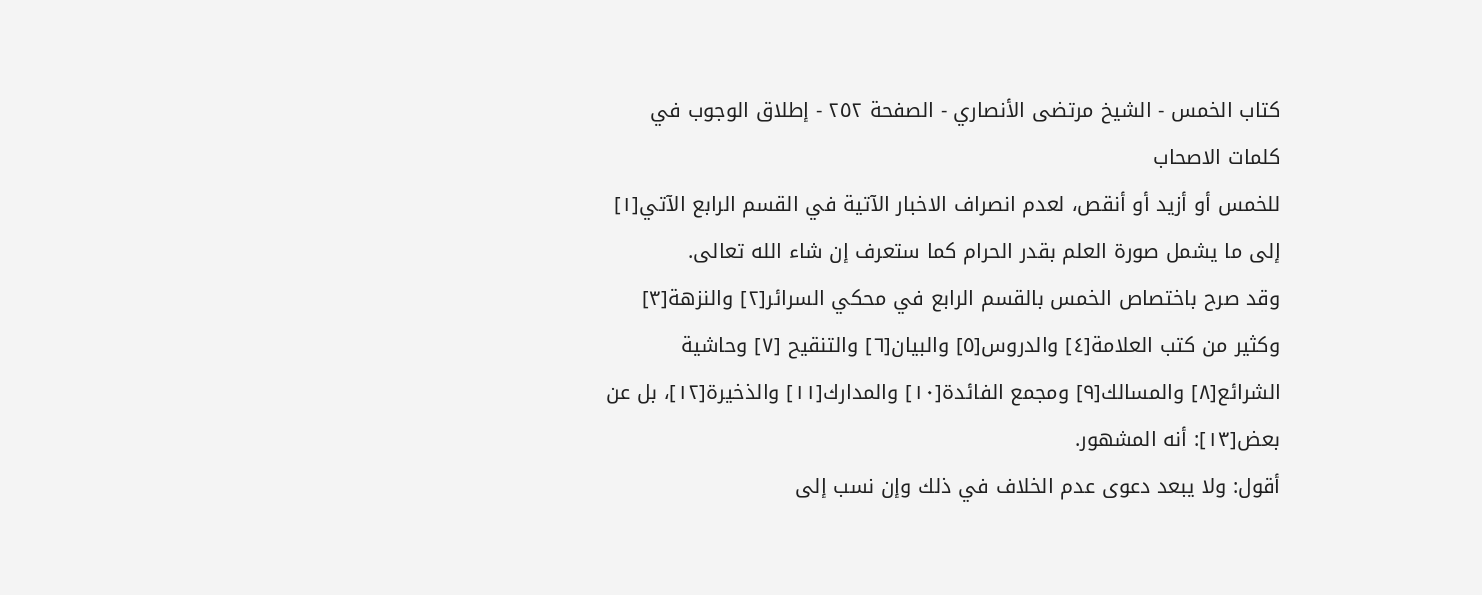كتاب الخمس - الشيخ مرتضى الأنصاري - الصفحة ٢٥٢ - إطلاق الوجوب في كلمات الاصحاب
للخمس أو أزيد أو أنقص، لعدم انصراف الاخبار الآتية في القسم الرابع الآتي[١] إلى ما يشمل صورة العلم بقدر الحرام كما ستعرف إن شاء الله تعالى.
وقد صرح باختصاص الخمس بالقسم الرابع في محكي السرائر[٢] والنزهة[٣] وكثير من كتب العلامة[٤] والدروس[٥] والبيان[٦] والتنقيح [٧] وحاشية الشرائع[٨] والمسالك[٩] ومجمع الفائدة[١٠] والمدارك[١١] والذخيرة[١٢]، بل عن بعض[١٣]: أنه المشهور.
أقول: ولا يبعد دعوى عدم الخلاف في ذلك وإن نسب إلى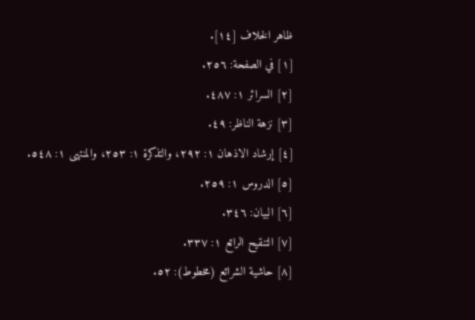ظاهر الخلاف [١٤].
[١] في الصفحة: ٢٥٦.
[٢] السرائر ١: ٤٨٧.
[٣] نزهة الناظر: ٤٩.
[٤] إرشاد الاذهان ١: ٢٩٢، والتذكرة ١: ٢٥٣، والمنتهى ١: ٥٤٨.
[٥] الدروس ١: ٢٥٩.
[٦] البيان: ٣٤٦.
[٧] التنقيح الرائع ١: ٣٣٧.
[٨] حاشية الشرائع (مخطوط): ٥٢.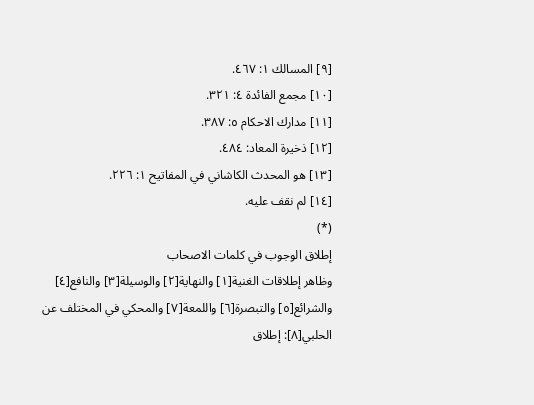[٩] المسالك ١: ٤٦٧.
[١٠] مجمع الفائدة ٤: ٣٢١.
[١١] مدارك الاحكام ٥: ٣٨٧.
[١٢] ذخيرة المعاد: ٤٨٤.
[١٣] هو المحدث الكاشاني في المفاتيح ١: ٢٢٦.
[١٤] لم نقف عليه.
(*)
إطلاق الوجوب في كلمات الاصحاب
وظاهر إطلاقات الغنية[١] والنهاية[٢] والوسيلة[٣] والنافع[٤] والشرائع[٥] والتبصرة[٦] واللمعة[٧] والمحكي في المختلف عن الحلبي[٨]: إطلاق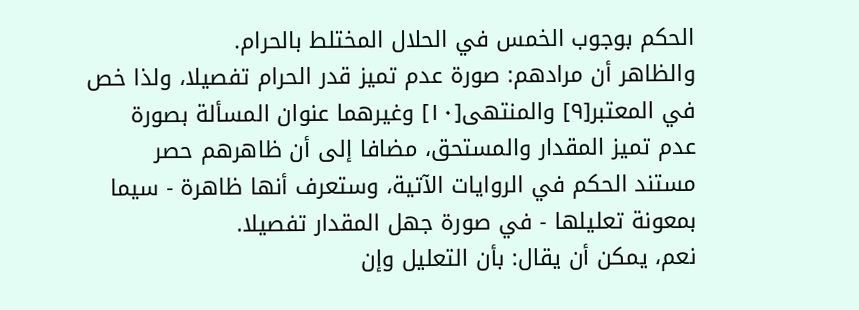الحكم بوجوب الخمس في الحلال المختلط بالحرام.
والظاهر أن مرادهم: صورة عدم تميز قدر الحرام تفصيلا، ولذا خص في المعتبر[٩] والمنتهى[١٠] وغيرهما عنوان المسألة بصورة عدم تميز المقدار والمستحق، مضافا إلى أن ظاهرهم حصر مستند الحكم في الروايات الآتية، وستعرف أنها ظاهرة - سيما بمعونة تعليلها - في صورة جهل المقدار تفصيلا.
نعم، يمكن أن يقال: بأن التعليل وإن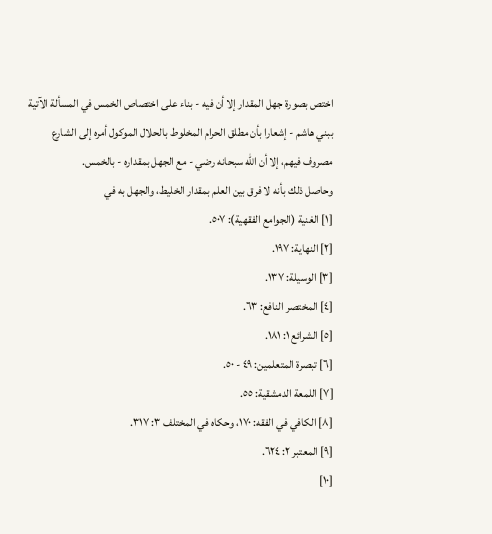اختص بصورة جهل المقدار إلا أن فيه - بناء على اختصاص الخمس في المسألة الآتية ببني هاشم - إشعارا بأن مطلق الحرام المخلوط بالحلال الموكول أمره إلى الشارع مصروف فيهم، إلا أن الله سبحانه رضي - مع الجهل بمقداره - بالخمس.
وحاصل ذلك بأنه لا فرق بين العلم بمقدار الخليط، والجهل به في
[١] الغنية (الجوامع الفقهية): ٥٠٧.
[٢] النهاية: ١٩٧.
[٣] الوسيلة: ١٣٧.
[٤] المختصر النافع: ٦٣.
[٥] الشرائع ١: ١٨١.
[٦] تبصرة المتعلمين: ٤٩ - ٥٠.
[٧] اللمعة الدمشقية: ٥٥.
[٨] الكافي في الفقه: ١٧٠، وحكاه في المختلف ٣: ٣١٧.
[٩] المعتبر ٢: ٦٢٤.
[١٠]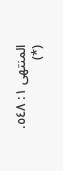المنتهى ١: ٥٤٨.
(*)